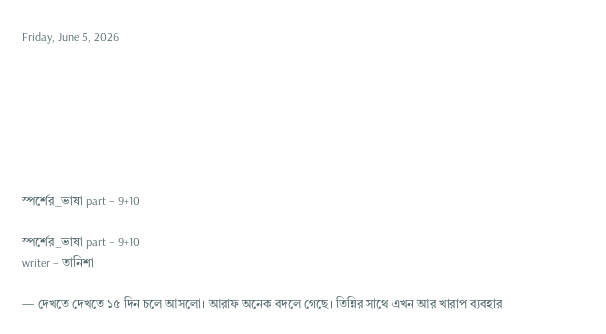Friday, June 5, 2026







স্পর্শের_ভাষা part – 9+10

স্পর্শের_ভাষা part – 9+10
writer – তানিশা

— দেখতে দেখতে ১৫ দিন চলে আসলো। আরাফ অনেক বদলে গেছে। তিন্নির সাথে এখন আর খারাপ ব্যবহার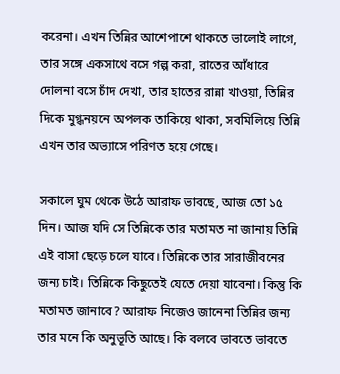করেনা। এখন তিন্নির আশেপাশে থাকতে ভালোই লাগে, তার সঙ্গে একসাথে বসে গল্প করা, রাতের আঁধারে দোলনা বসে চাঁদ দেখা, তার হাতের রান্না খাওয়া, তিন্নির দিকে মুগ্ধনয়নে অপলক তাকিয়ে থাকা, সবমিলিয়ে তিন্নি এখন তার অভ্যাসে পরিণত হয়ে গেছে।

সকালে ঘুম থেকে উঠে আরাফ ভাবছে, আজ তো ১৫ দিন। আজ যদি সে তিন্নিকে তার মতামত না জানায় তিন্নি এই বাসা ছেড়ে চলে যাবে। তিন্নিকে তার সারাজীবনের জন্য চাই। তিন্নিকে কিছুতেই যেতে দেয়া যাবেনা। কিন্তু কি মতামত জানাবে? আরাফ নিজেও জানেনা তিন্নির জন্য তার মনে কি অনুভূতি আছে। কি বলবে ভাবতে ভাবতে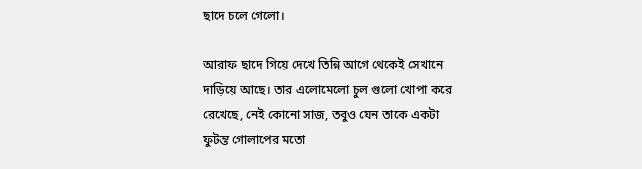ছাদে চলে গেলো।

আরাফ ছাদে গিয়ে দেখে তিন্নি আগে থেকেই সেখানে দাড়িয়ে আছে। তার এলোমেলো চুল গুলো খোপা করে রেখেছে, নেই কোনো সাজ, তবুও যেন তাকে একটা ফুটন্ত গোলাপের মতো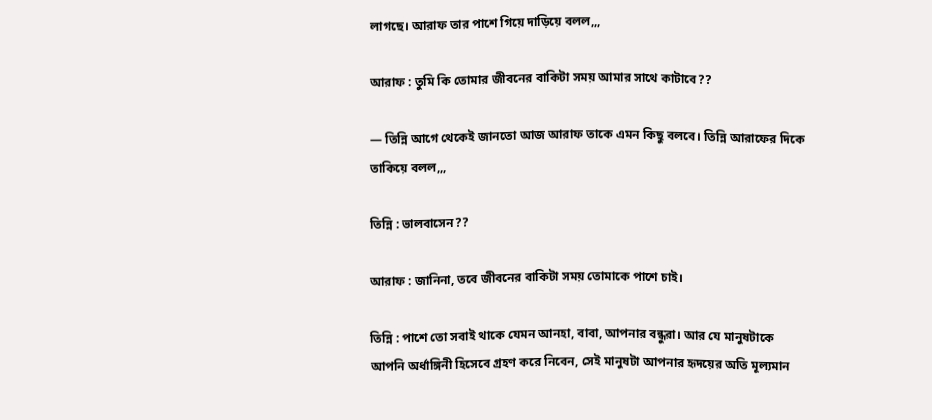লাগছে। আরাফ তার পাশে গিয়ে দাড়িয়ে বলল,,,

আরাফ : তুমি কি তোমার জীবনের বাকিটা সময় আমার সাথে কাটাবে??

— তিন্নি আগে থেকেই জানতো আজ আরাফ তাকে এমন কিছু বলবে। তিন্নি আরাফের দিকে তাকিয়ে বলল,,,

তিন্নি : ভালবাসেন??

আরাফ : জানিনা, তবে জীবনের বাকিটা সময় তোমাকে পাশে চাই।

তিন্নি : পাশে তো সবাই থাকে যেমন আনহা, বাবা, আপনার বন্ধুরা। আর যে মানুষটাকে আপনি অর্ধাঙ্গিনী হিসেবে গ্রহণ করে নিবেন, সেই মানুষটা আপনার হৃদয়ের অতি মূল্যমান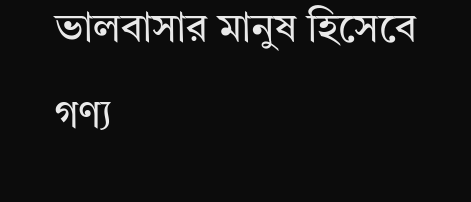ভালবাসার মানুষ হিসেবে গণ্য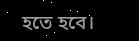হতে হবে।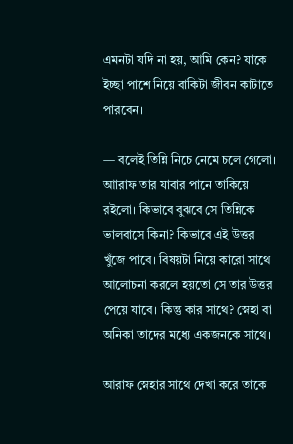এমনটা যদি না হয়, আমি কেন? যাকে ইচ্ছা পাশে নিয়ে বাকিটা জীবন কাটাতে পারবেন।

— বলেই তিন্নি নিচে নেমে চলে গেলো। আারাফ তার যাবার পানে তাকিয়ে রইলো। কিভাবে বুঝবে সে তিন্নিকে ভালবাসে কিনা? কিভাবে এই উত্তর খুঁজে পাবে। বিষয়টা নিয়ে কারো সাথে আলোচনা করলে হয়তো সে তার উত্তর পেয়ে যাবে। কিন্তু কার সাথে? স্নেহা বা অনিকা তাদের মধ্যে একজনকে সাথে।

আরাফ স্নেহার সাথে দেখা করে তাকে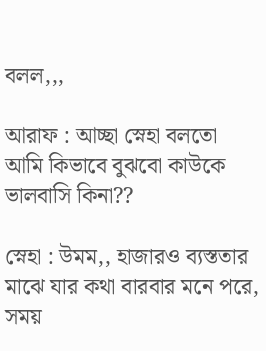বলল,,,

আরাফ : আচ্ছা স্নেহা বলতো আমি কিভাবে বুঝবো কাউকে ভালবাসি কিনা??

স্নেহা : উমম,, হাজারও ব্যস্ততার মাঝে যার কথা বারবার মনে পরে, সময়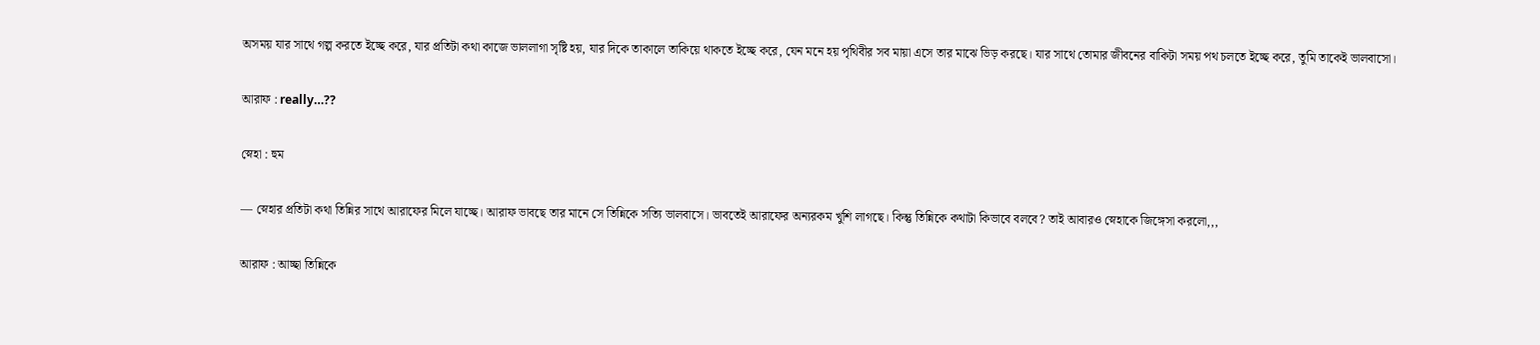অসময় যার সাথে গল্প করতে ইচ্ছে করে, যার প্রতিটা কথা কাজে ভাললাগা সৃষ্টি হয়, যার দিকে তাকালে তাকিয়ে থাকতে ইচ্ছে করে, যেন মনে হয় পৃথিবীর সব মায়া এসে তার মাঝে ভিড় করছে। যার সাথে তোমার জীবনের বাকিটা সময় পথ চলতে ইচ্ছে করে, তুমি তাকেই ভালবাসো।

আরাফ : really…??

স্নেহা : হুম

— স্নেহার প্রতিটা কথা তিন্নির সাথে আরাফের মিলে যাচ্ছে। আরাফ ভাবছে তার মানে সে তিন্নিকে সত্যি ভালবাসে। ভাবতেই আরাফের অন্যরকম খুশি লাগছে। কিন্তু তিন্নিকে কথাটা কিভাবে বলবে? তাই আবারও স্নেহাকে জিঙ্গেসা করলো,,,

আরাফ : আচ্ছা তিন্নিকে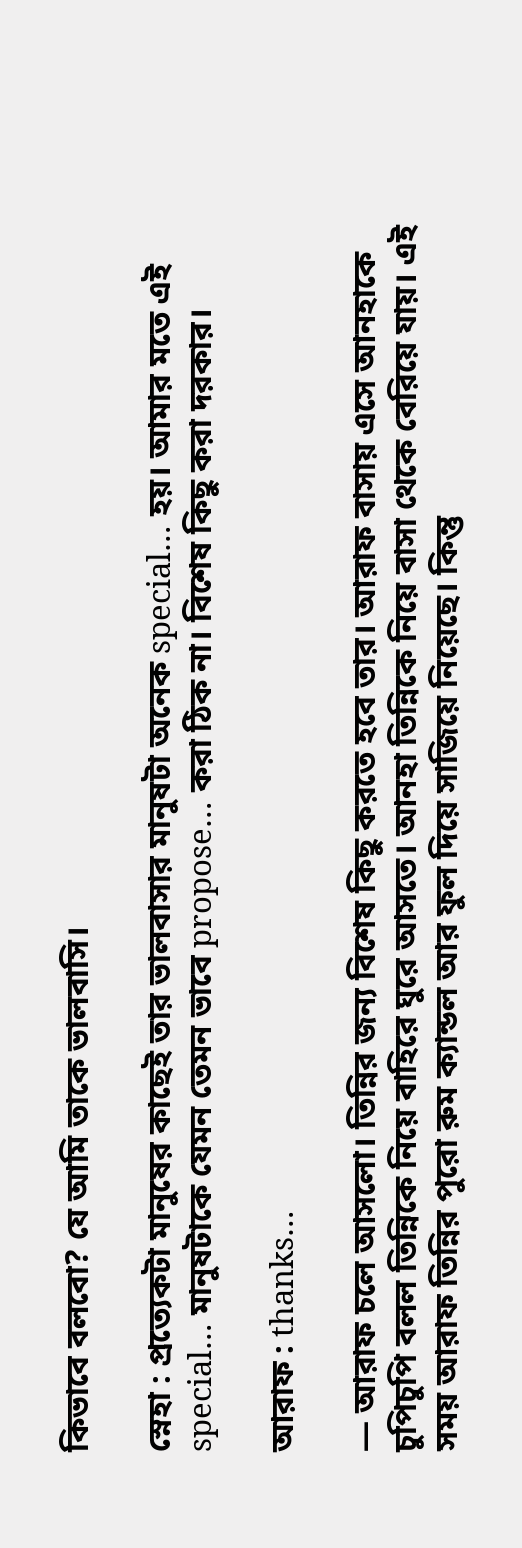কিভাবে বলবো? যে আমি তাকে ভালবাসি।

স্নেহা : প্রত্যেকটা মানুষের কাছেই তার ভালবাসার মানুষটা অনেক special… হয়। আমার মতে এই special… মানুষটাকে যেমন তেমন ভাবে propose… করা ঠিক না। বিশেষ কিছু করা দরকার।

আরাফ : thanks…

— আরাফ চলে আসলো। তিন্নির জন্য বিশেষ কিছু করতে হবে তার। আরাফ বাসায় এসে আনহাকে চুপিচুপি বলল তিন্নিকে নিয়ে বাহিরে ঘুরে আসতে। আনহা তিন্নিকে নিয়ে বাসা থেকে বেরিয়ে যায়। এই সময় আরাফ তিন্নির পুরো রুম ক্যান্ডল আর ফুল দিয়ে সাজিয়ে নিয়েছে। কিন্তু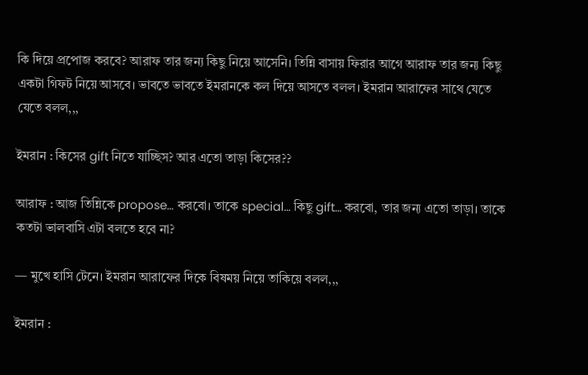কি দিয়ে প্রপোজ করবে? আরাফ তার জন্য কিছু নিয়ে আসেনি। তিন্নি বাসায় ফিরার আগে আরাফ তার জন্য কিছু একটা গিফট নিয়ে আসবে। ভাবতে ভাবতে ইমরানকে কল দিয়ে আসতে বলল। ইমরান আরাফের সাথে যেতে যেতে বলল,,,

ইমরান : কিসের gift নিতে যাচ্ছিস? আর এতো তাড়া কিসের??

আরাফ : আজ তিন্নিকে propose… করবো। তাকে special… কিছু gift… করবো, তার জন্য এতো তাড়া। তাকে কতটা ভালবাসি এটা বলতে হবে না?

— মুখে হাসি টেনে। ইমরান আরাফের দিকে বিষময় নিয়ে তাকিয়ে বলল,,,

ইমরান :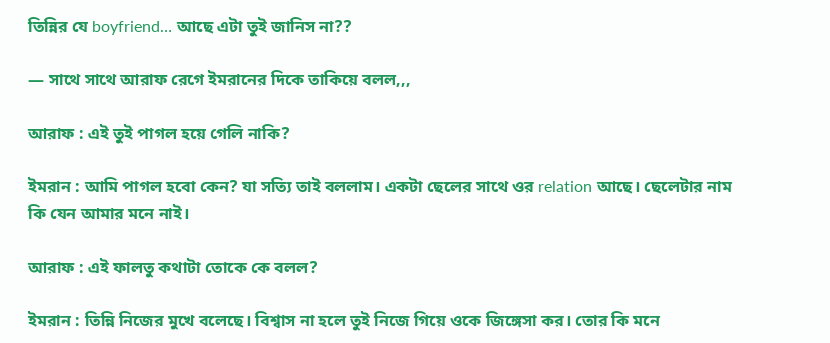তিন্নির যে boyfriend… আছে এটা তুই জানিস না??

— সাথে সাথে আরাফ রেগে ইমরানের দিকে তাকিয়ে বলল,,,

আরাফ : এই তুই পাগল হয়ে গেলি নাকি?

ইমরান : আমি পাগল হবো কেন? যা সত্যি তাই বললাম। একটা ছেলের সাথে ওর relation আছে। ছেলেটার নাম কি যেন আমার মনে নাই।

আরাফ : এই ফালতু কথাটা তোকে কে বলল?

ইমরান : তিন্নি নিজের মুখে বলেছে। বিশ্বাস না হলে তুই নিজে গিয়ে ওকে জিঙ্গেসা কর। তোর কি মনে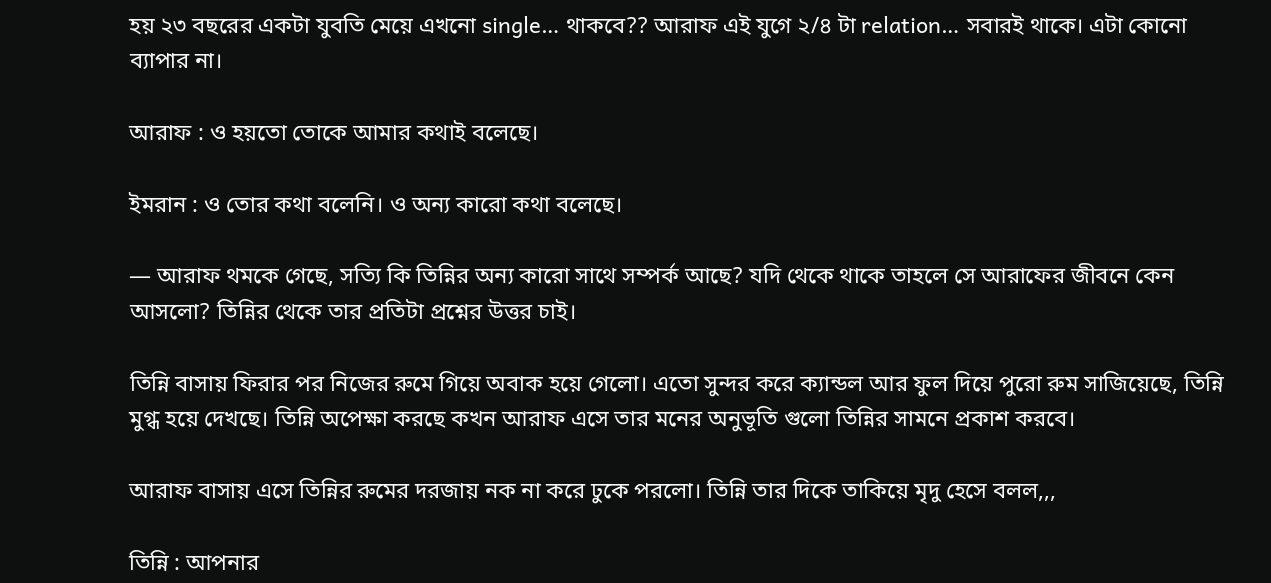হয় ২৩ বছরের একটা যুবতি মেয়ে এখনো single… থাকবে?? আরাফ এই যুগে ২/৪ টা relation… সবারই থাকে। এটা কোনো ব্যাপার না।

আরাফ : ও হয়তো তোকে আমার কথাই বলেছে।

ইমরান : ও তোর কথা বলেনি। ও অন্য কারো কথা বলেছে।

— আরাফ থমকে গেছে, সত্যি কি তিন্নির অন্য কারো সাথে সম্পর্ক আছে? যদি থেকে থাকে তাহলে সে আরাফের জীবনে কেন আসলো? তিন্নির থেকে তার প্রতিটা প্রশ্নের উত্তর চাই।

তিন্নি বাসায় ফিরার পর নিজের রুমে গিয়ে অবাক হয়ে গেলো। এতো সুন্দর করে ক্যান্ডল আর ফুল দিয়ে পুরো রুম সাজিয়েছে, তিন্নি মুগ্ধ হয়ে দেখছে। তিন্নি অপেক্ষা করছে কখন আরাফ এসে তার মনের অনুভূতি গুলো তিন্নির সামনে প্রকাশ করবে।

আরাফ বাসায় এসে তিন্নির রুমের দরজায় নক না করে ঢুকে পরলো। তিন্নি তার দিকে তাকিয়ে মৃদু হেসে বলল,,,

তিন্নি : আপনার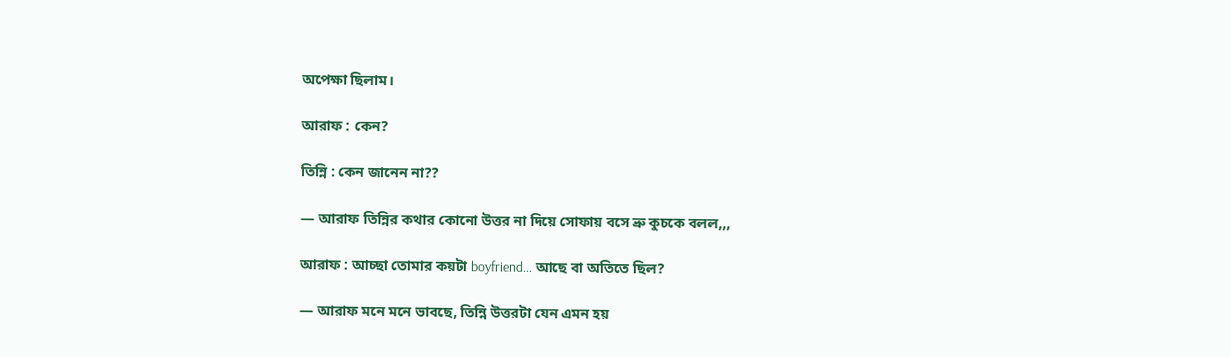অপেক্ষা ছিলাম।

আরাফ : কেন?

তিন্নি : কেন জানেন না??

— আরাফ তিন্নির কথার কোনো উত্তর না দিয়ে সোফায় বসে ভ্রু কুচকে বলল,,,

আরাফ : আচ্ছা তোমার কয়টা boyfriend… আছে বা অতিতে ছিল?

— আরাফ মনে মনে ভাবছে, তিন্নি উত্তরটা যেন এমন হয়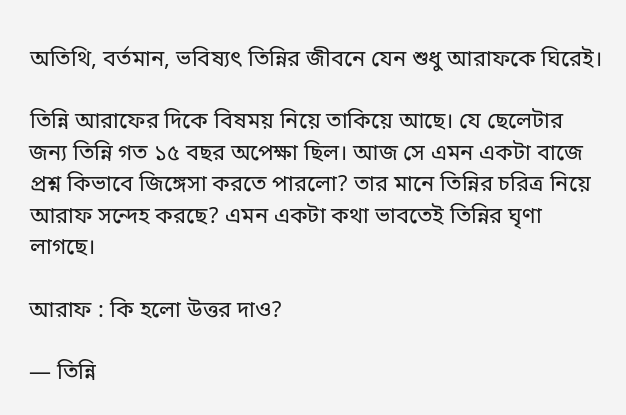অতিথি, বর্তমান, ভবিষ্যৎ তিন্নির জীবনে যেন শুধু আরাফকে ঘিরেই।

তিন্নি আরাফের দিকে বিষময় নিয়ে তাকিয়ে আছে। যে ছেলেটার জন্য তিন্নি গত ১৫ বছর অপেক্ষা ছিল। আজ সে এমন একটা বাজে প্রশ্ন কিভাবে জিঙ্গেসা করতে পারলো? তার মানে তিন্নির চরিত্র নিয়ে আরাফ সন্দেহ করছে? এমন একটা কথা ভাবতেই তিন্নির ঘৃণা লাগছে।

আরাফ : কি হলো উত্তর দাও?

— তিন্নি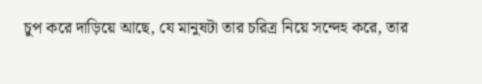চুপ করে দাড়িয়ে আছে, যে মানুষটা তার চরিত্র নিয়ে সন্দেহ করে, তার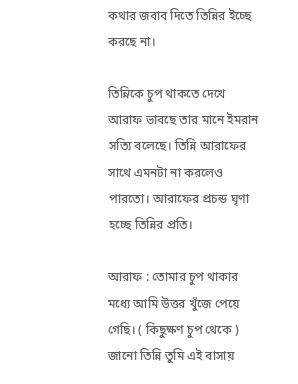কথার জবাব দিতে তিন্নির ইচ্ছে করছে না।

তিন্নিকে চুপ থাকতে দেখে আরাফ ভাবছে তার মানে ইমরান সত্যি বলেছে। তিন্নি আরাফের সাথে এমনটা না করলেও পারতো। আরাফের প্রচন্ড ঘৃণা হচ্ছে তিন্নির প্রতি।

আরাফ : তোমার চুপ থাকার মধ্যে আমি উত্তর খুঁজে পেয়ে গেছি। ( কিছুক্ষণ চুপ থেকে ) জানো তিন্নি তুমি এই বাসায়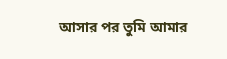আসার পর তুমি আমার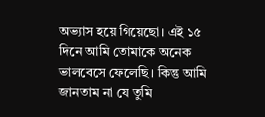অভ্যাস হয়ে গিয়েছো। এই ১৫ দিনে আমি তোমাকে অনেক ভালবেসে ফেলেছি। কিন্তু আমি জানতাম না যে তুমি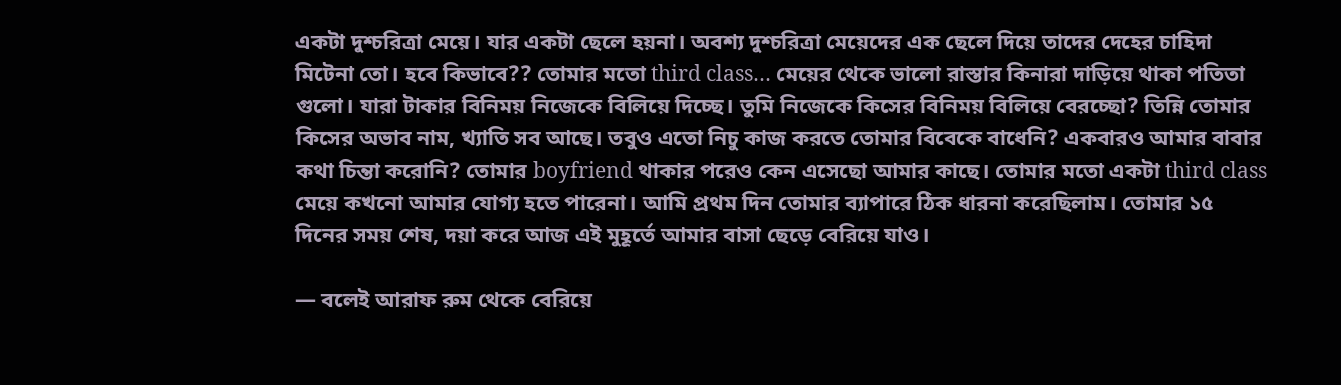একটা দুশ্চরিত্রা মেয়ে। যার একটা ছেলে হয়না। অবশ্য দুশ্চরিত্রা মেয়েদের এক ছেলে দিয়ে তাদের দেহের চাহিদা মিটেনা তো। হবে কিভাবে?? তোমার মতো third class… মেয়ের থেকে ভালো রাস্তার কিনারা দাড়িয়ে থাকা পতিতা গুলো। যারা টাকার বিনিময় নিজেকে বিলিয়ে দিচ্ছে। তুমি নিজেকে কিসের বিনিময় বিলিয়ে বেরচ্ছো? তিন্নি তোমার কিসের অভাব নাম, খ্যাতি সব আছে। তবুও এতো নিচু কাজ করতে তোমার বিবেকে বাধেনি? একবারও আমার বাবার কথা চিন্তা করোনি? তোমার boyfriend থাকার পরেও কেন এসেছো আমার কাছে। তোমার মতো একটা third class মেয়ে কখনো আমার যোগ্য হতে পারেনা। আমি প্রথম দিন তোমার ব্যাপারে ঠিক ধারনা করেছিলাম। তোমার ১৫ দিনের সময় শেষ, দয়া করে আজ এই মুহূর্তে আমার বাসা ছেড়ে বেরিয়ে যাও।

— বলেই আরাফ রুম থেকে বেরিয়ে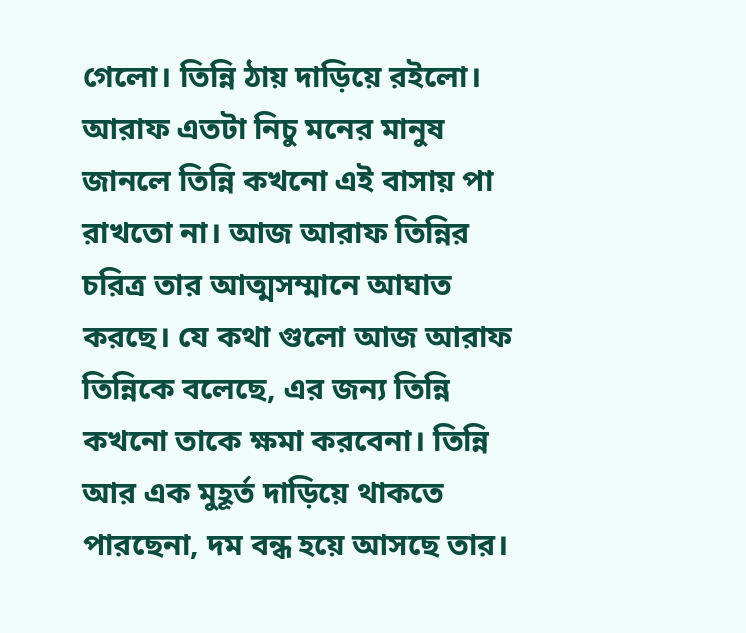গেলো। তিন্নি ঠায় দাড়িয়ে রইলো। আরাফ এতটা নিচু মনের মানুষ জানলে তিন্নি কখনো এই বাসায় পা রাখতো না। আজ আরাফ তিন্নির চরিত্র তার আত্মসম্মানে আঘাত করছে। যে কথা গুলো আজ আরাফ তিন্নিকে বলেছে, এর জন্য তিন্নি কখনো তাকে ক্ষমা করবেনা। তিন্নি আর এক মুহূর্ত দাড়িয়ে থাকতে পারছেনা, দম বন্ধ হয়ে আসছে তার।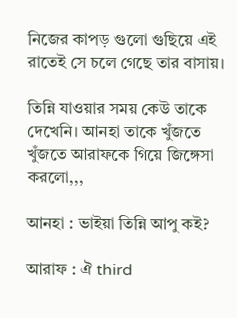নিজের কাপড় গুলো গুছিয়ে এই রাতেই সে চলে গেছে তার বাসায়।

তিন্নি যাওয়ার সময় কেউ তাকে দেখেনি। আনহা তাকে খুঁজতে খুঁজতে আরাফকে গিয়ে জিঙ্গেসা করলো,,,

আনহা : ভাইয়া তিন্নি আপু কই?

আরাফ : ঐ third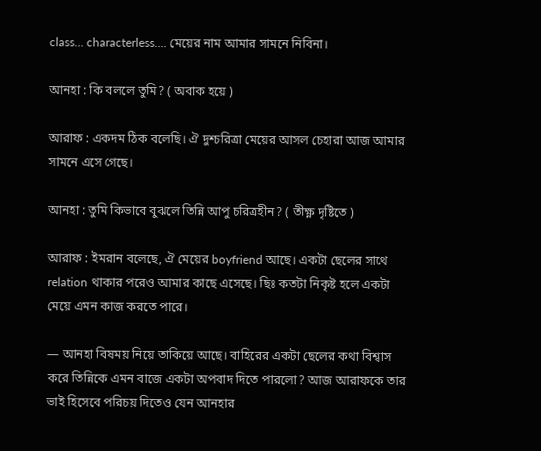class… characterless…. মেয়ের নাম আমার সামনে নিবিনা।

আনহা : কি বললে তুমি? ( অবাক হয়ে )

আরাফ : একদম ঠিক বলেছি। ঐ দুশ্চরিত্রা মেয়ের আসল চেহারা আজ আমার সামনে এসে গেছে।

আনহা : তুমি কিভাবে বুঝলে তিন্নি আপু চরিত্রহীন? ( তীক্ষ্ণ দৃষ্টিতে )

আরাফ : ইমরান বলেছে, ঐ মেয়ের boyfriend আছে। একটা ছেলের সাথে relation থাকার পরেও আমার কাছে এসেছে। ছিঃ কতটা নিকৃষ্ট হলে একটা মেয়ে এমন কাজ করতে পারে।

— আনহা বিষময় নিয়ে তাকিয়ে আছে। বাহিরের একটা ছেলের কথা বিশ্বাস করে তিন্নিকে এমন বাজে একটা অপবাদ দিতে পারলো? আজ আরাফকে তার ভাই হিসেবে পরিচয় দিতেও যেন আনহার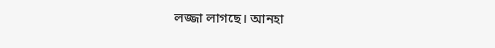লজ্জা লাগছে। আনহা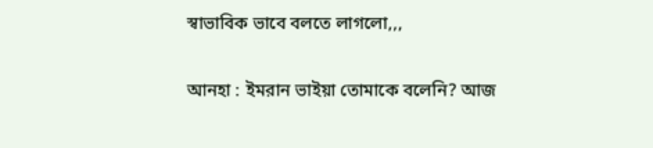স্বাভাবিক ভাবে বলতে লাগলো,,,

আনহা : ইমরান ভাইয়া তোমাকে বলেনি? আজ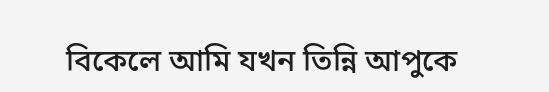বিকেলে আমি যখন তিন্নি আপুকে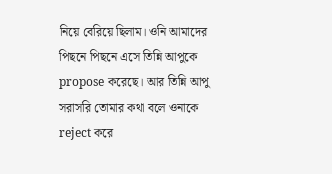নিয়ে বেরিয়ে ছিলাম। ওনি আমাদের পিছনে পিছনে এসে তিন্নি আপুকে propose করেছে। আর তিন্নি আপু সরাসরি তোমার কথা বলে ওনাকে reject করে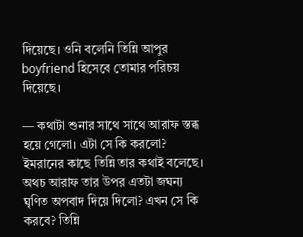দিয়েছে। ওনি বলেনি তিন্নি আপুর boyfriend হিসেবে তোমার পরিচয় দিয়েছে।

— কথাটা শুনার সাথে সাথে আরাফ স্তব্ধ হয়ে গেলো। এটা সে কি করলো? ইমরানের কাছে তিন্নি তার কথাই বলেছে। অথচ আরাফ তার উপর এতটা জঘন্য ঘৃণিত অপবাদ দিয়ে দিলো? এখন সে কি করবে? তিন্নি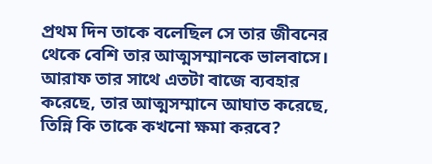প্রথম দিন তাকে বলেছিল সে তার জীবনের থেকে বেশি তার আত্মসম্মানকে ভালবাসে। আরাফ তার সাথে এতটা বাজে ব্যবহার করেছে, তার আত্মসম্মানে আঘাত করেছে, তিন্নি কি তাকে কখনো ক্ষমা করবে?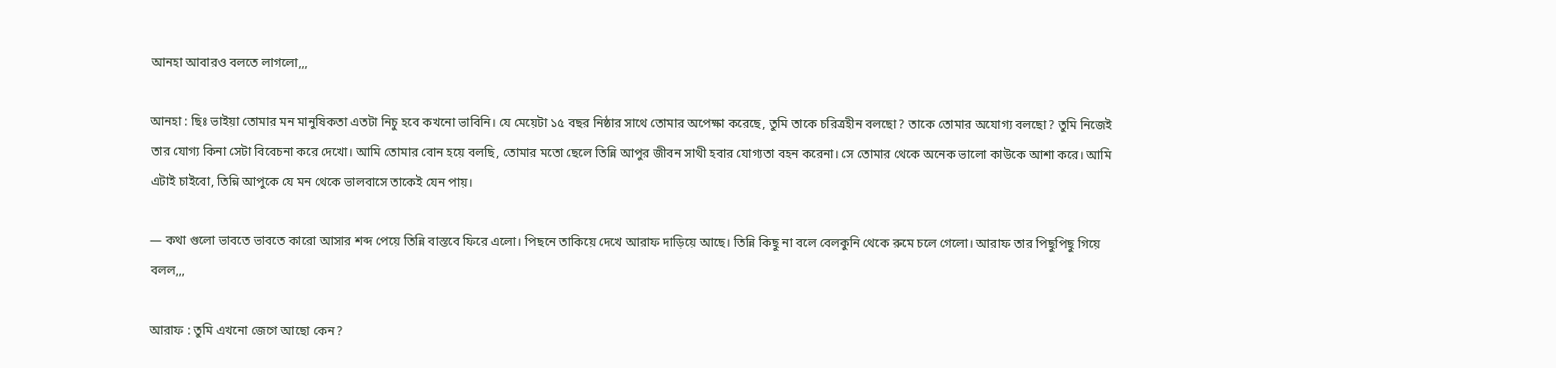আনহা আবারও বলতে লাগলো,,,

আনহা : ছিঃ ভাইয়া তোমার মন মানুষিকতা এতটা নিচু হবে কখনো ভাবিনি। যে মেয়েটা ১৫ বছর নিষ্ঠার সাথে তোমার অপেক্ষা করেছে, তুমি তাকে চরিত্রহীন বলছো? তাকে তোমার অযোগ্য বলছো? তুমি নিজেই তার যোগ্য কিনা সেটা বিবেচনা করে দেখো। আমি তোমার বোন হয়ে বলছি, তোমার মতো ছেলে তিন্নি আপুর জীবন সাথী হবার যোগ্যতা বহন করেনা। সে তোমার থেকে অনেক ভালো কাউকে আশা করে। আমি এটাই চাইবো, তিন্নি আপুকে যে মন থেকে ভালবাসে তাকেই যেন পায়।

— কথা গুলো ভাবতে ভাবতে কারো আসার শব্দ পেয়ে তিন্নি বাস্তবে ফিরে এলো। পিছনে তাকিয়ে দেখে আরাফ দাড়িয়ে আছে। তিন্নি কিছু না বলে বেলকুনি থেকে রুমে চলে গেলো। আরাফ তার পিছুপিছু গিয়ে বলল,,,

আরাফ : তুমি এখনো জেগে আছো কেন?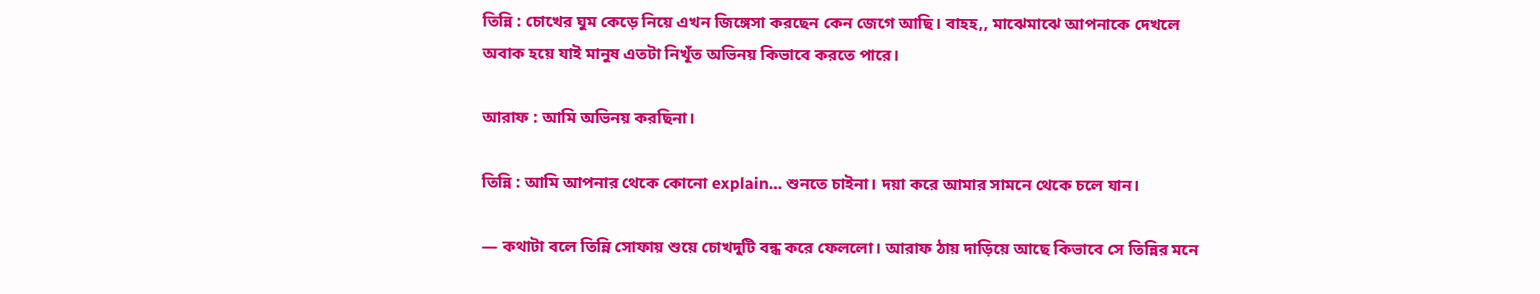তিন্নি : চোখের ঘুম কেড়ে নিয়ে এখন জিঙ্গেসা করছেন কেন জেগে আছি। বাহহ,, মাঝেমাঝে আপনাকে দেখলে অবাক হয়ে যাই মানুষ এতটা নিখূঁত অভিনয় কিভাবে করতে পারে।

আরাফ : আমি অভিনয় করছিনা।

তিন্নি : আমি আপনার থেকে কোনো explain… শুনতে চাইনা। দয়া করে আমার সামনে থেকে চলে যান।

— কথাটা বলে তিন্নি সোফায় শুয়ে চোখদুটি বন্ধ করে ফেললো। আরাফ ঠায় দাড়িয়ে আছে কিভাবে সে তিন্নির মনে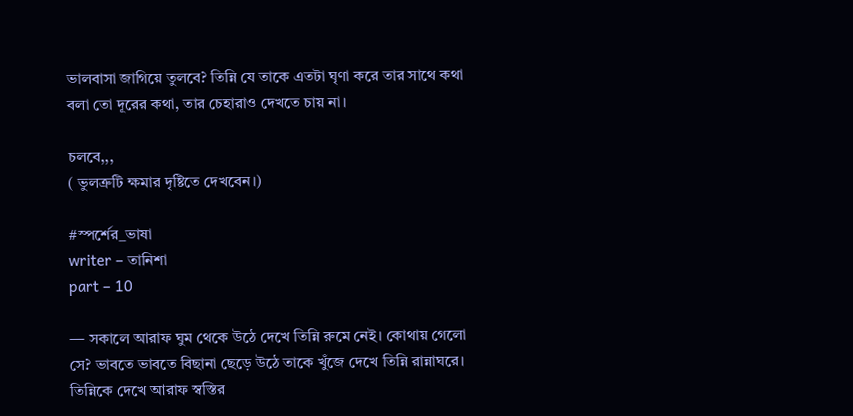ভালবাসা জাগিয়ে তুলবে? তিন্নি যে তাকে এতটা ঘৃণা করে তার সাথে কথা বলা তো দূরের কথা, তার চেহারাও দেখতে চায় না।

চলবে,,,
( ভুলত্রুটি ক্ষমার দৃষ্টিতে দেখবেন।)

#স্পর্শের_ভাষা
writer – তানিশা
part – 10

— সকালে আরাফ ঘুম থেকে উঠে দেখে তিন্নি রুমে নেই। কোথায় গেলো সে? ভাবতে ভাবতে বিছানা ছেড়ে উঠে তাকে খুঁজে দেখে তিন্নি রান্নাঘরে। তিন্নিকে দেখে আরাফ স্বস্তির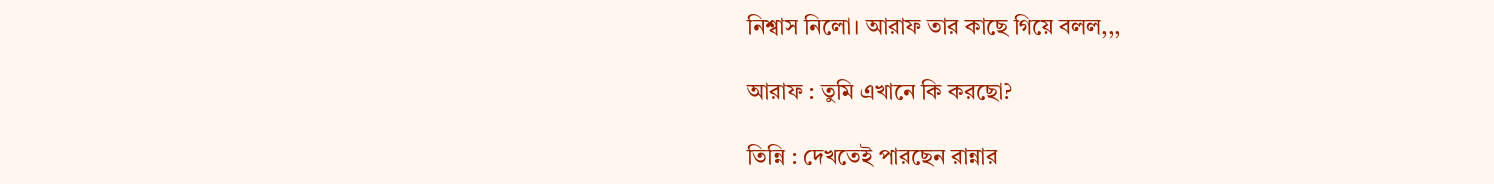নিশ্বাস নিলো। আরাফ তার কাছে গিয়ে বলল,,,

আরাফ : তুমি এখানে কি করছো?

তিন্নি : দেখতেই পারছেন রান্নার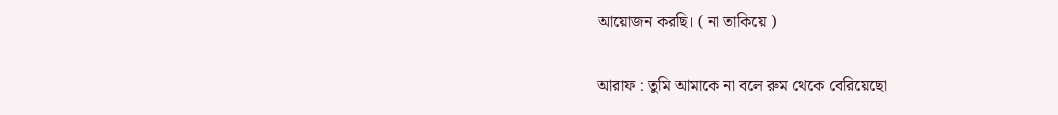আয়োজন করছি। ( না তাকিয়ে )

আরাফ : তুমি আমাকে না বলে রুম থেকে বেরিয়েছো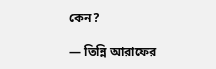কেন?

— তিন্নি আরাফের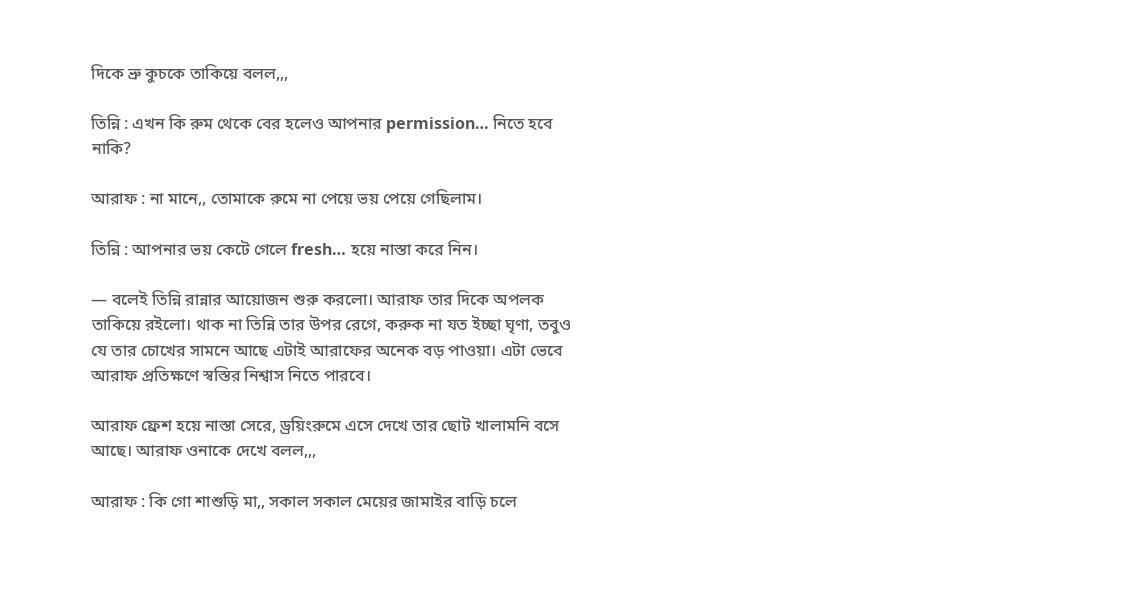দিকে ভ্রু কুচকে তাকিয়ে বলল,,,

তিন্নি : এখন কি রুম থেকে বের হলেও আপনার permission… নিতে হবে নাকি?

আরাফ : না মানে,, তোমাকে রুমে না পেয়ে ভয় পেয়ে গেছিলাম।

তিন্নি : আপনার ভয় কেটে গেলে fresh… হয়ে নাস্তা করে নিন।

— বলেই তিন্নি রান্নার আয়োজন শুরু করলো। আরাফ তার দিকে অপলক তাকিয়ে রইলো। থাক না তিন্নি তার উপর রেগে, করুক না যত ইচ্ছা ঘৃণা, তবুও যে তার চোখের সামনে আছে এটাই আরাফের অনেক বড় পাওয়া। এটা ভেবে আরাফ প্রতিক্ষণে স্বস্তির নিশ্বাস নিতে পারবে।

আরাফ ফ্রেশ হয়ে নাস্তা সেরে, ড্রয়িংরুমে এসে দেখে তার ছোট খালামনি বসে আছে। আরাফ ওনাকে দেখে বলল,,,

আরাফ : কি গো শাশুড়ি মা,, সকাল সকাল মেয়ের জামাইর বাড়ি চলে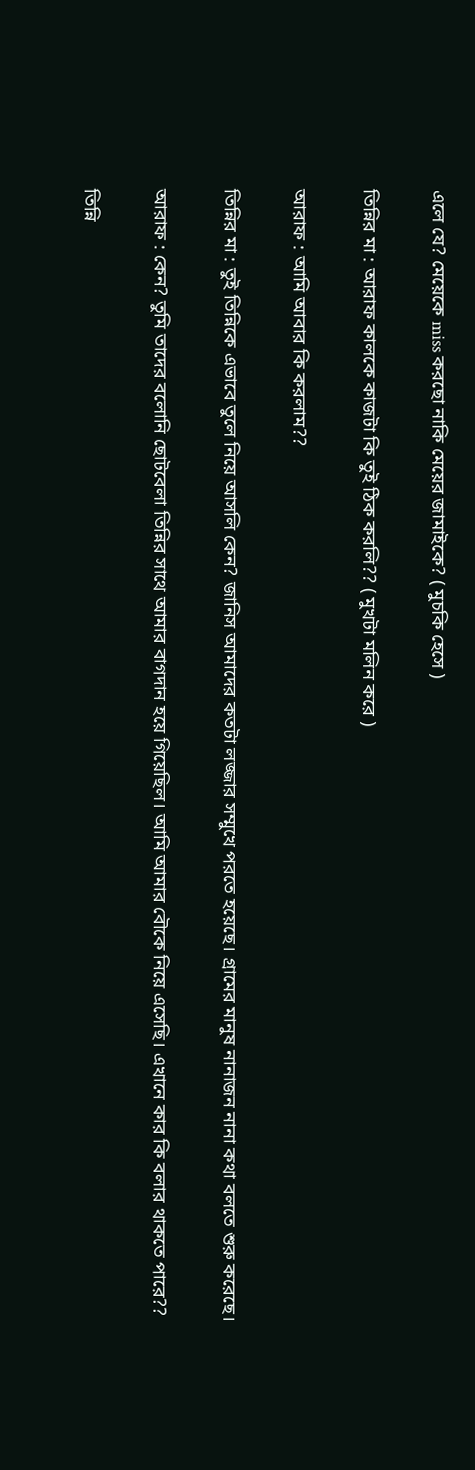এলে যে? মেয়েকে miss করছো নাকি মেয়ের জামাইকে? ( মুচকি হেসে )

তিন্নির মা : আরাফ কালকে কাজটা কি তুই ঠিক করলি?? ( মুখটা মলিন করে )

আরাফ : আমি আবার কি করলাম??

তিন্নির মা : তুই তিন্নিকে এভাবে তুলে নিয়ে আসলি কেন? জানিস আমাদের কতটা লজ্জার সম্মুখে পরতে হয়েছে। গ্রামের মানুষ নানাজন নানা কথা বলতে শুরু করেছে।

আরাফ : কেন? তুমি তাদের বলোনি ছোটবেলা তিন্নির সাথে আমার বাগদান হয়ে গিয়েছিল। আমি আমার বৌকে নিয়ে এসেছি। এখানে কার কি বলার থাকতে পারে??

তিন্নি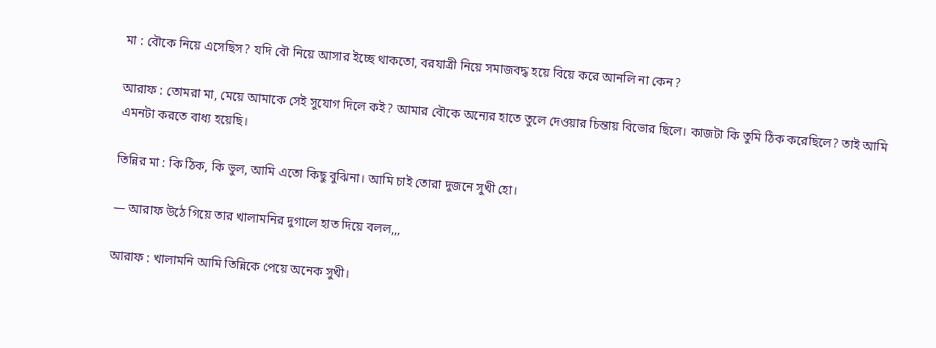মা : বৌকে নিয়ে এসেছিস? যদি বৌ নিয়ে আসার ইচ্ছে থাকতো, বরযাত্রী নিয়ে সমাজবদ্ধ হয়ে বিয়ে করে আনলি না কেন?

আরাফ : তোমরা মা, মেয়ে আমাকে সেই সুযোগ দিলে কই? আমার বৌকে অন্যের হাতে তুলে দেওয়ার চিন্তায় বিভোর ছিলে। কাজটা কি তুমি ঠিক করেছিলে? তাই আমি এমনটা করতে বাধ্য হয়েছি।

তিন্নির মা : কি ঠিক, কি ভুল, আমি এতো কিছু বুঝিনা। আমি চাই তোরা দুজনে সুখী হো।

— আরাফ উঠে গিয়ে তার খালামনির দুগালে হাত দিয়ে বলল,,,

আরাফ : খালামনি আমি তিন্নিকে পেয়ে অনেক সুখী।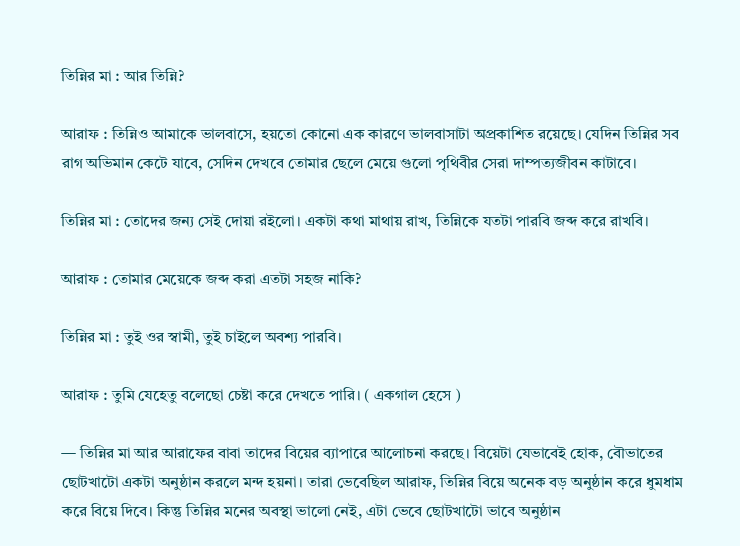তিন্নির মা : আর তিন্নি?

আরাফ : তিন্নিও আমাকে ভালবাসে, হয়তো কোনো এক কারণে ভালবাসাটা অপ্রকাশিত রয়েছে। যেদিন তিন্নির সব রাগ অভিমান কেটে যাবে, সেদিন দেখবে তোমার ছেলে মেয়ে গুলো পৃথিবীর সেরা দাম্পত্যজীবন কাটাবে।

তিন্নির মা : তোদের জন্য সেই দোয়া রইলো। একটা কথা মাথায় রাখ, তিন্নিকে যতটা পারবি জব্দ করে রাখবি।

আরাফ : তোমার মেয়েকে জব্দ করা এতটা সহজ নাকি?

তিন্নির মা : তুই ওর স্বামী, তুই চাইলে অবশ্য পারবি।

আরাফ : তুমি যেহেতু বলেছো চেষ্টা করে দেখতে পারি। ( একগাল হেসে )

— তিন্নির মা আর আরাফের বাবা তাদের বিয়ের ব্যাপারে আলোচনা করছে। বিয়েটা যেভাবেই হোক, বৌভাতের ছোটখাটো একটা অনুষ্ঠান করলে মন্দ হয়না। তারা ভেবেছিল আরাফ, তিন্নির বিয়ে অনেক বড় অনুষ্ঠান করে ধুমধাম করে বিয়ে দিবে। কিন্তু তিন্নির মনের অবস্থা ভালো নেই, এটা ভেবে ছোটখাটো ভাবে অনুষ্ঠান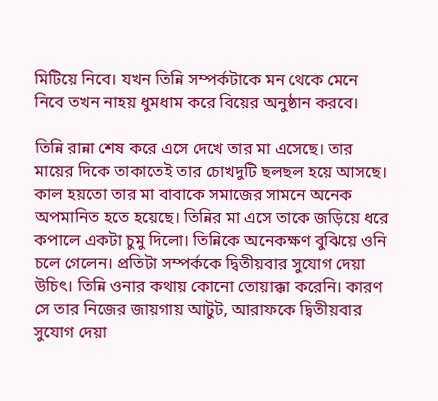মিটিয়ে নিবে। যখন তিন্নি সম্পর্কটাকে মন থেকে মেনে নিবে তখন নাহয় ধুমধাম করে বিয়ের অনুষ্ঠান করবে।

তিন্নি রান্না শেষ করে এসে দেখে তার মা এসেছে। তার মায়ের দিকে তাকাতেই তার চোখদুটি ছলছল হয়ে আসছে। কাল হয়তো তার মা বাবাকে সমাজের সামনে অনেক অপমানিত হতে হয়েছে। তিন্নির মা এসে তাকে জড়িয়ে ধরে কপালে একটা চুমু দিলো। তিন্নিকে অনেকক্ষণ বুঝিয়ে ওনি চলে গেলেন। প্রতিটা সম্পর্ককে দ্বিতীয়বার সুযোগ দেয়া উচিৎ। তিন্নি ওনার কথায় কোনো তোয়াক্কা করেনি। কারণ সে তার নিজের জায়গায় আটুট, আরাফকে দ্বিতীয়বার সুযোগ দেয়া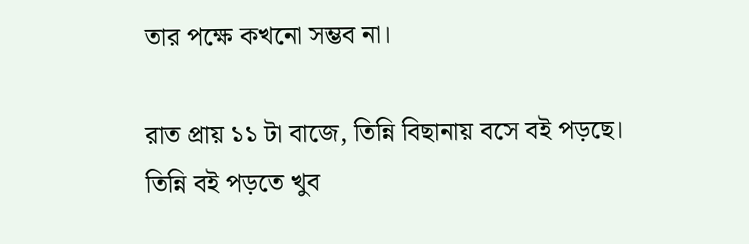তার পক্ষে কখনো সম্ভব না।

রাত প্রায় ১১ টা বাজে, তিন্নি বিছানায় বসে বই পড়ছে। তিন্নি বই পড়তে খুব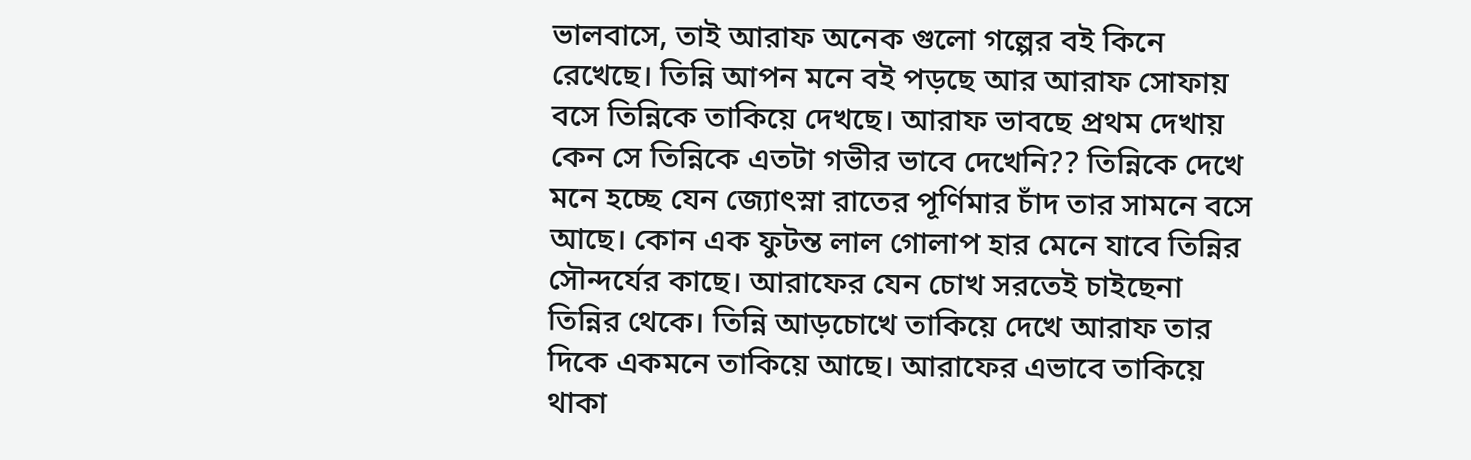ভালবাসে, তাই আরাফ অনেক গুলো গল্পের বই কিনে রেখেছে। তিন্নি আপন মনে বই পড়ছে আর আরাফ সোফায় বসে তিন্নিকে তাকিয়ে দেখছে। আরাফ ভাবছে প্রথম দেখায় কেন সে তিন্নিকে এতটা গভীর ভাবে দেখেনি?? তিন্নিকে দেখে মনে হচ্ছে যেন জ্যোৎস্না রাতের পূর্ণিমার চাঁদ তার সামনে বসে আছে। কোন এক ফুটন্ত লাল গোলাপ হার মেনে যাবে তিন্নির সৌন্দর্যের কাছে। আরাফের যেন চোখ সরতেই চাইছেনা তিন্নির থেকে। তিন্নি আড়চোখে তাকিয়ে দেখে আরাফ তার দিকে একমনে তাকিয়ে আছে। আরাফের এভাবে তাকিয়ে থাকা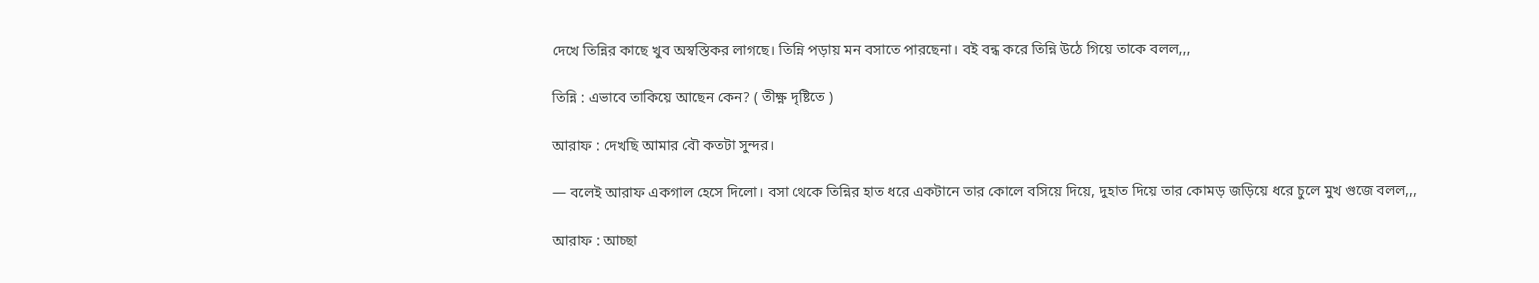দেখে তিন্নির কাছে খুব অস্বস্তিকর লাগছে। তিন্নি পড়ায় মন বসাতে পারছেনা। বই বন্ধ করে তিন্নি উঠে গিয়ে তাকে বলল,,,

তিন্নি : এভাবে তাকিয়ে আছেন কেন? ( তীক্ষ্ণ দৃষ্টিতে )

আরাফ : দেখছি আমার বৌ কতটা সুন্দর।

— বলেই আরাফ একগাল হেসে দিলো। বসা থেকে তিন্নির হাত ধরে একটানে তার কোলে বসিয়ে দিয়ে, দুহাত দিয়ে তার কোমড় জড়িয়ে ধরে চুলে মুখ গুজে বলল,,,

আরাফ : আচ্ছা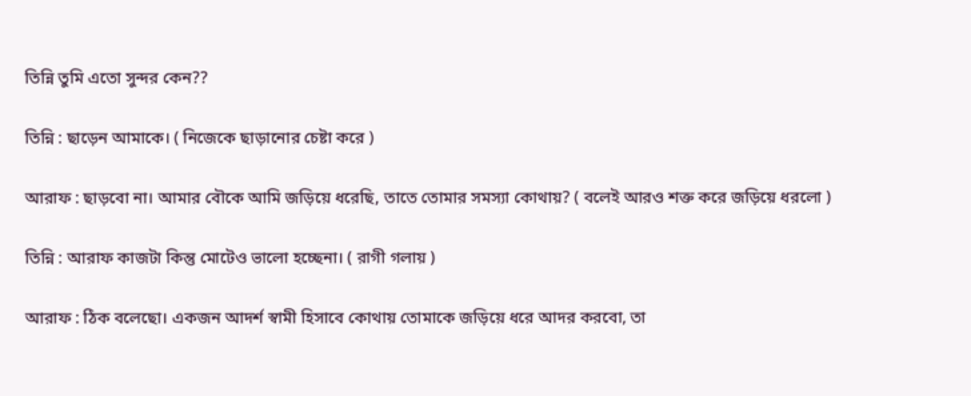তিন্নি তুমি এতো সুন্দর কেন??

তিন্নি : ছাড়েন আমাকে। ( নিজেকে ছাড়ানোর চেষ্টা করে )

আরাফ : ছাড়বো না। আমার বৌকে আমি জড়িয়ে ধরেছি, তাতে তোমার সমস্যা কোথায়? ( বলেই আরও শক্ত করে জড়িয়ে ধরলো )

তিন্নি : আরাফ কাজটা কিন্তু মোটেও ভালো হচ্ছেনা। ( রাগী গলায় )

আরাফ : ঠিক বলেছো। একজন আদর্শ স্বামী হিসাবে কোথায় তোমাকে জড়িয়ে ধরে আদর করবো, তা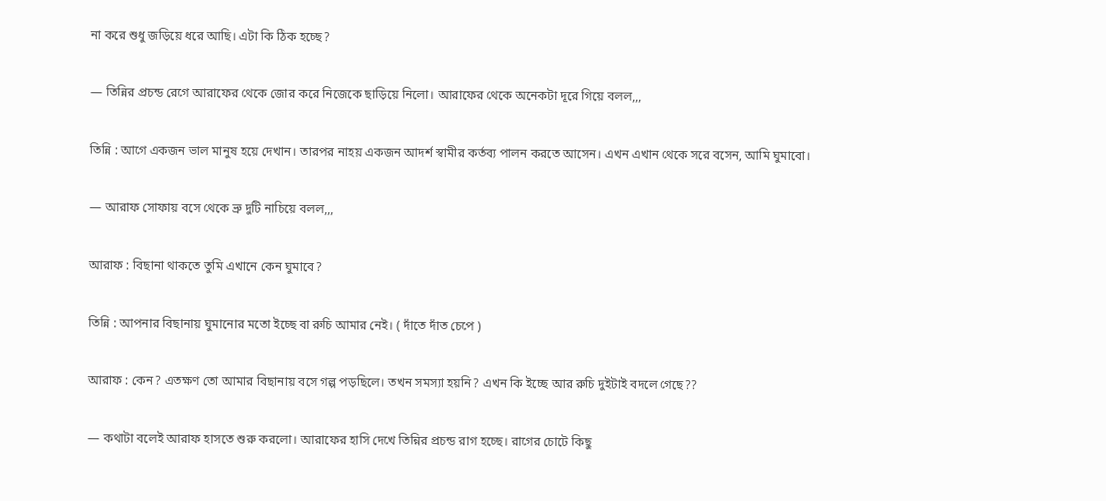না করে শুধু জড়িয়ে ধরে আছি। এটা কি ঠিক হচ্ছে?

— তিন্নির প্রচন্ড রেগে আরাফের থেকে জোর করে নিজেকে ছাড়িয়ে নিলো। আরাফের থেকে অনেকটা দূরে গিয়ে বলল,,,

তিন্নি : আগে একজন ভাল মানুষ হয়ে দেখান। তারপর নাহয় একজন আদর্শ স্বামীর কর্তব্য পালন করতে আসেন। এখন এখান থেকে সরে বসেন, আমি ঘুমাবো।

— আরাফ সোফায় বসে থেকে ভ্রু দুটি নাচিয়ে বলল,,,

আরাফ : বিছানা থাকতে তুমি এখানে কেন ঘুমাবে?

তিন্নি : আপনার বিছানায় ঘুমানোর মতো ইচ্ছে বা রুচি আমার নেই। ( দাঁতে দাঁত চেপে )

আরাফ : কেন? এতক্ষণ তো আমার বিছানায় বসে গল্প পড়ছিলে। তখন সমস্যা হয়নি? এখন কি ইচ্ছে আর রুচি দুইটাই বদলে গেছে??

— কথাটা বলেই আরাফ হাসতে শুরু করলো। আরাফের হাসি দেখে তিন্নির প্রচন্ড রাগ হচ্ছে। রাগের চোটে কিছু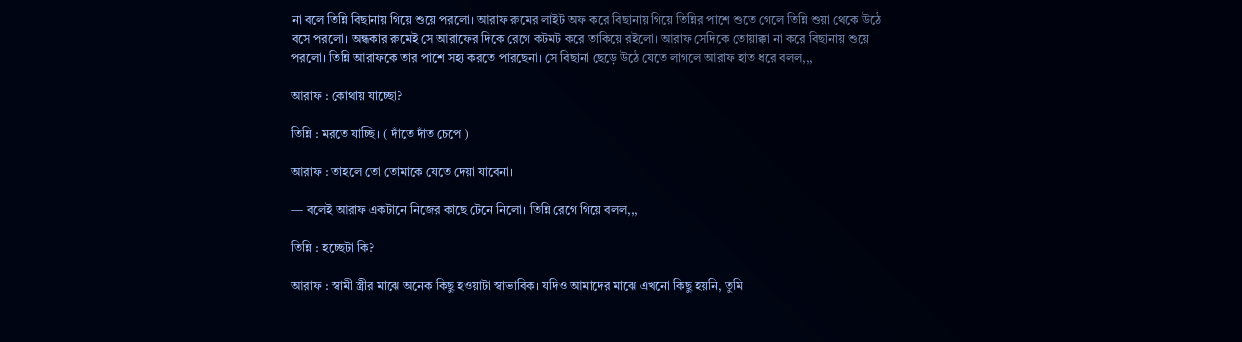না বলে তিন্নি বিছানায় গিয়ে শুয়ে পরলো। আরাফ রুমের লাইট অফ করে বিছানায় গিয়ে তিন্নির পাশে শুতে গেলে তিন্নি শুয়া থেকে উঠে বসে পরলো। অন্ধকার রুমেই সে আরাফের দিকে রেগে কটমট করে তাকিয়ে রইলো। আরাফ সেদিকে তোয়াক্কা না করে বিছানায় শুয়ে পরলো। তিন্নি আরাফকে তার পাশে সহ্য করতে পারছেনা। সে বিছানা ছেড়ে উঠে যেতে লাগলে আরাফ হাত ধরে বলল,,,

আরাফ : কোথায় যাচ্ছো?

তিন্নি : মরতে যাচ্ছি। ( দাঁতে দাঁত চেপে )

আরাফ : তাহলে তো তোমাকে যেতে দেয়া যাবেনা।

— বলেই আরাফ একটানে নিজের কাছে টেনে নিলো। তিন্নি রেগে গিয়ে বলল,,,

তিন্নি : হচ্ছেটা কি?

আরাফ : স্বামী স্ত্রীর মাঝে অনেক কিছু হওয়াটা স্বাভাবিক। যদিও আমাদের মাঝে এখনো কিছু হয়নি, তুমি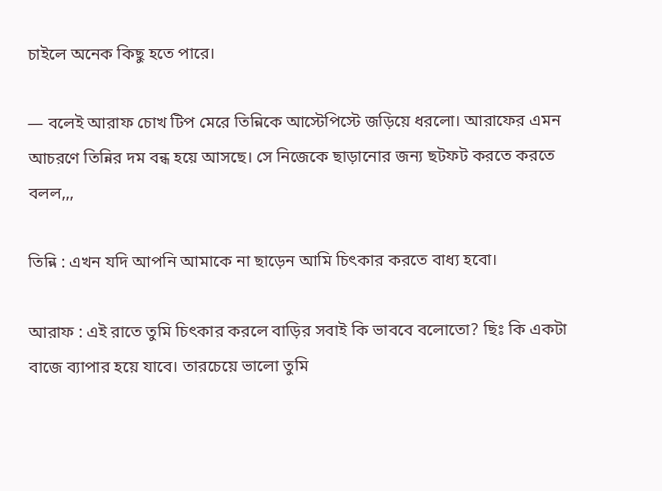চাইলে অনেক কিছু হতে পারে।

— বলেই আরাফ চোখ টিপ মেরে তিন্নিকে আস্টেপিস্টে জড়িয়ে ধরলো। আরাফের এমন আচরণে তিন্নির দম বন্ধ হয়ে আসছে। সে নিজেকে ছাড়ানোর জন্য ছটফট করতে করতে বলল,,,

তিন্নি : এখন যদি আপনি আমাকে না ছাড়েন আমি চিৎকার করতে বাধ্য হবো।

আরাফ : এই রাতে তুমি চিৎকার করলে বাড়ির সবাই কি ভাববে বলোতো? ছিঃ কি একটা বাজে ব্যাপার হয়ে যাবে। তারচেয়ে ভালো তুমি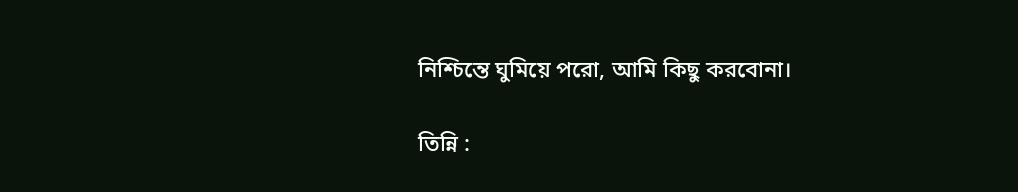নিশ্চিন্তে ঘুমিয়ে পরো, আমি কিছু করবোনা।

তিন্নি :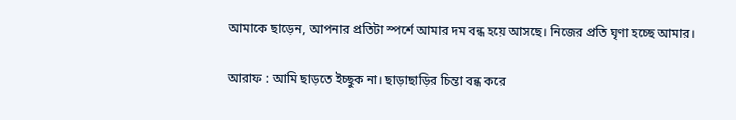আমাকে ছাড়েন, আপনার প্রতিটা স্পর্শে আমার দম বন্ধ হয়ে আসছে। নিজের প্রতি ঘৃণা হচ্ছে আমার।

আরাফ : আমি ছাড়তে ইচ্ছুক না। ছাড়াছাড়ির চিন্তা বন্ধ করে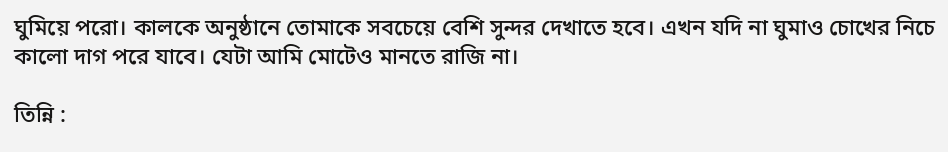ঘুমিয়ে পরো। কালকে অনুষ্ঠানে তোমাকে সবচেয়ে বেশি সুন্দর দেখাতে হবে। এখন যদি না ঘুমাও চোখের নিচে কালো দাগ পরে যাবে। যেটা আমি মোটেও মানতে রাজি না।

তিন্নি :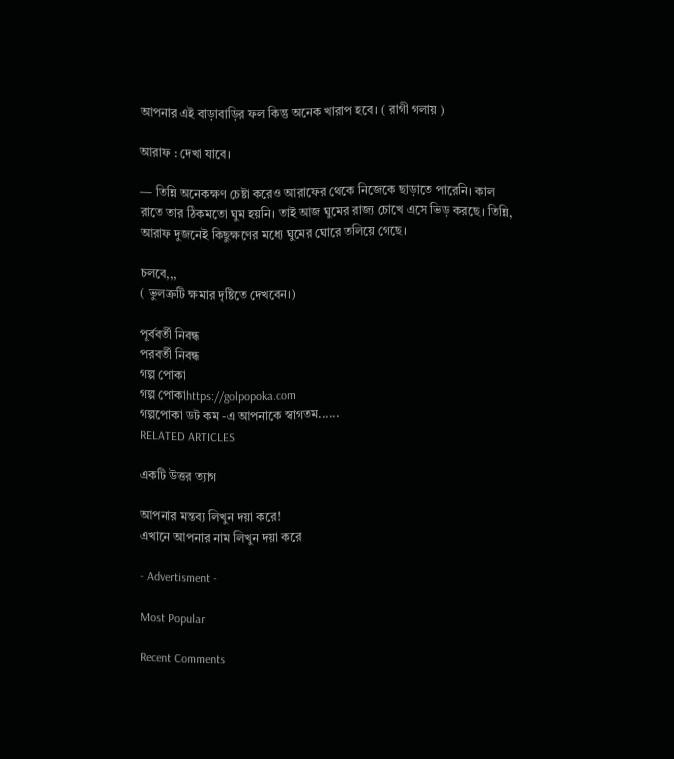আপনার এই বাড়াবাড়ির ফল কিন্তু অনেক খারাপ হবে। ( রাগী গলায় )

আরাফ : দেখা যাবে।

— তিন্নি অনেকক্ষণ চেষ্টা করেও আরাফের থেকে নিজেকে ছাড়াতে পারেনি। কাল রাতে তার ঠিকমতো ঘুম হয়নি। তাই আজ ঘুমের রাজ্য চোখে এসে ভিড় করছে। তিন্নি, আরাফ দুজনেই কিছুক্ষণের মধ্যে ঘুমের ঘোরে তলিয়ে গেছে।

চলবে,,,
( ভুলত্রুটি ক্ষমার দৃষ্টিতে দেখবেন।)

পূর্ববর্তী নিবন্ধ
পরবর্তী নিবন্ধ
গল্প পোকা
গল্প পোকাhttps://golpopoka.com
গল্পপোকা ডট কম -এ আপনাকে স্বাগতম......
RELATED ARTICLES

একটি উত্তর ত্যাগ

আপনার মন্তব্য লিখুন দয়া করে!
এখানে আপনার নাম লিখুন দয়া করে

- Advertisment -

Most Popular

Recent Comments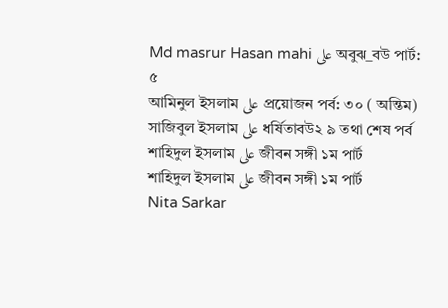Md masrur Hasan mahi على অবুঝ_বউ পার্ট: ৫
আমিনুল ইসলাম على প্রয়োজন পর্ব: ৩০ ( অন্তিম)
সাজিবুল ইসলাম على ধর্ষিতাবউ২ ৯ তথা শেষ পর্ব
শাহিদুল ইসলাম على জীবন সঙ্গী ১ম পার্ট
শাহিদুল ইসলাম على জীবন সঙ্গী ১ম পার্ট
Nita Sarkar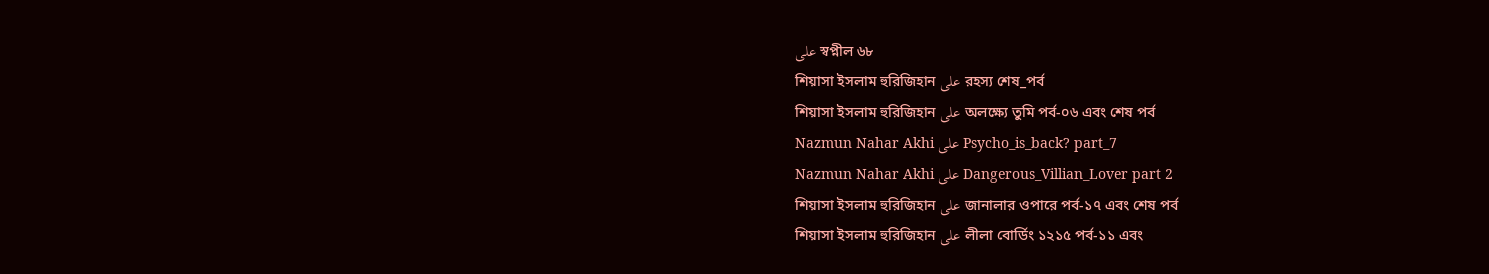على স্বপ্নীল ৬৮
শিয়াসা ইসলাম হুরিজিহান على রহস্য শেষ_পর্ব
শিয়াসা ইসলাম হুরিজিহান على অলক্ষ্যে তুমি পর্ব-০৬ এবং শেষ পর্ব
Nazmun Nahar Akhi على Psycho_is_back? part_7
Nazmun Nahar Akhi على Dangerous_Villian_Lover part 2
শিয়াসা ইসলাম হুরিজিহান على জানালার ওপারে পর্ব-১৭ এবং শেষ পর্ব
শিয়াসা ইসলাম হুরিজিহান على লীলা বোর্ডিং ১২১৫ পর্ব-১১ এবং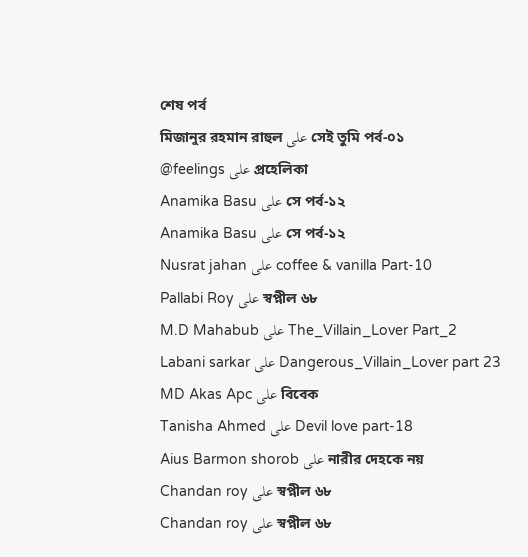শেষ পর্ব
মিজানুর রহমান রাহুল على সেই তুমি পর্ব-০১
@feelings على প্রহেলিকা
Anamika Basu على সে পর্ব-১২
Anamika Basu على সে পর্ব-১২
Nusrat jahan على coffee & vanilla Part-10
Pallabi Roy على স্বপ্নীল ৬৮
M.D Mahabub على The_Villain_Lover Part_2
Labani sarkar على Dangerous_Villain_Lover part 23
MD Akas Apc على বিবেক
Tanisha Ahmed على Devil love part-18
Aius Barmon shorob على নারীর দেহকে নয়
Chandan roy على স্বপ্নীল ৬৮
Chandan roy على স্বপ্নীল ৬৮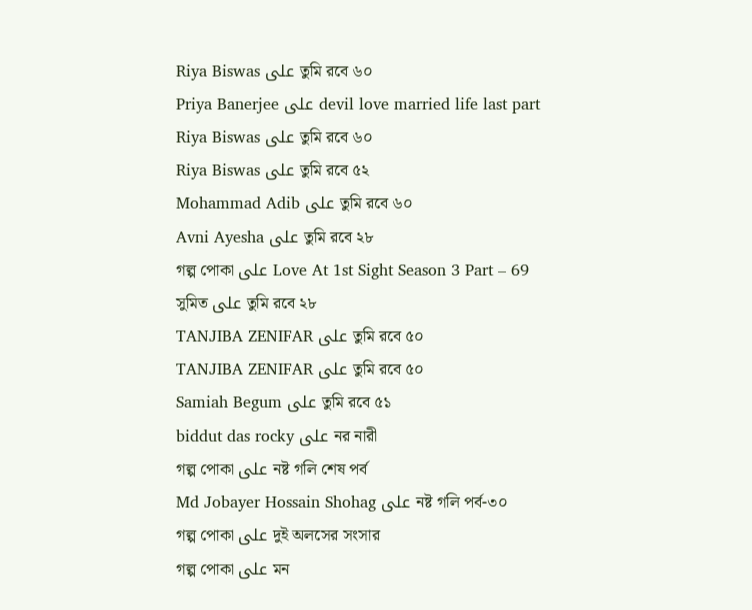Riya Biswas على তুমি রবে ৬০
Priya Banerjee على devil love married life last part
Riya Biswas على তুমি রবে ৬০
Riya Biswas على তুমি রবে ৫২
Mohammad Adib على তুমি রবে ৬০
Avni Ayesha على তুমি রবে ২৮
গল্প পোকা على Love At 1st Sight Season 3 Part – 69
সুমিত على তুমি রবে ২৮
TANJIBA ZENIFAR على তুমি রবে ৫০
TANJIBA ZENIFAR على তুমি রবে ৫০
Samiah Begum على তুমি রবে ৫১
biddut das rocky على নর নারী
গল্প পোকা على নষ্ট গলি শেষ পর্ব
Md Jobayer Hossain Shohag على নষ্ট গলি পর্ব-৩০
গল্প পোকা على দুই অলসের সংসার
গল্প পোকা على মন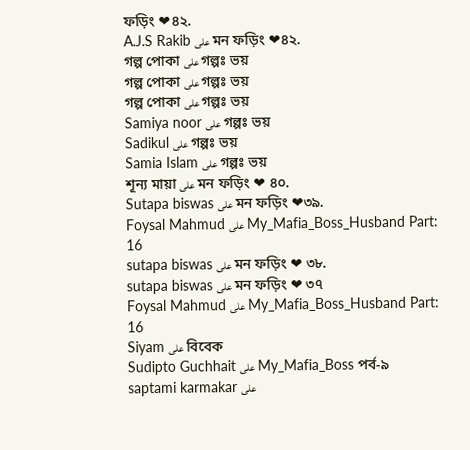ফড়িং ❤৪২.
A.J.S Rakib على মন ফড়িং ❤৪২.
গল্প পোকা على গল্পঃ ভয়
গল্প পোকা على গল্পঃ ভয়
গল্প পোকা على গল্পঃ ভয়
Samiya noor على গল্পঃ ভয়
Sadikul على গল্পঃ ভয়
Samia Islam على গল্পঃ ভয়
শূন্য মায়া على মন ফড়িং ❤ ৪০.
Sutapa biswas على মন ফড়িং ❤৩৯.
Foysal Mahmud على My_Mafia_Boss_Husband Part: 16
sutapa biswas على মন ফড়িং ❤ ৩৮.
sutapa biswas على মন ফড়িং ❤ ৩৭
Foysal Mahmud على My_Mafia_Boss_Husband Part: 16
Siyam على বিবেক
Sudipto Guchhait على My_Mafia_Boss পর্ব-৯
saptami karmakar على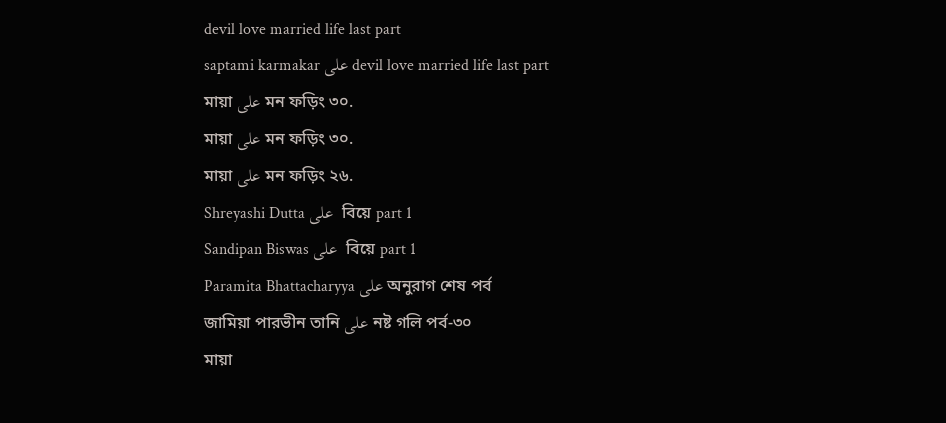devil love married life last part
saptami karmakar على devil love married life last part
মায়া على মন ফড়িং ৩০.
মায়া على মন ফড়িং ৩০.
মায়া على মন ফড়িং ২৬.
Shreyashi Dutta على  বিয়ে part 1
Sandipan Biswas على  বিয়ে part 1
Paramita Bhattacharyya على অনুরাগ শেষ পর্ব
জামিয়া পারভীন তানি على নষ্ট গলি পর্ব-৩০
মায়া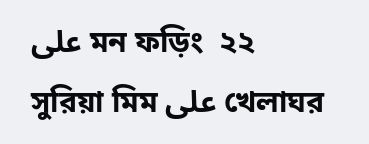على মন ফড়িং  ২২
সুরিয়া মিম على খেলাঘর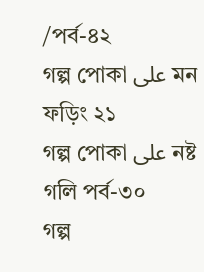/পর্ব-৪২
গল্প পোকা على মন ফড়িং ২১
গল্প পোকা على নষ্ট গলি পর্ব-৩০
গল্প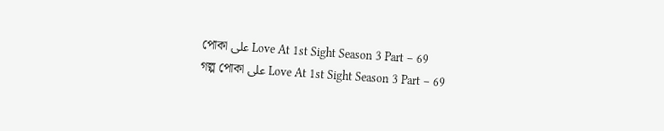পোকা على Love At 1st Sight Season 3 Part – 69
গল্প পোকা على Love At 1st Sight Season 3 Part – 69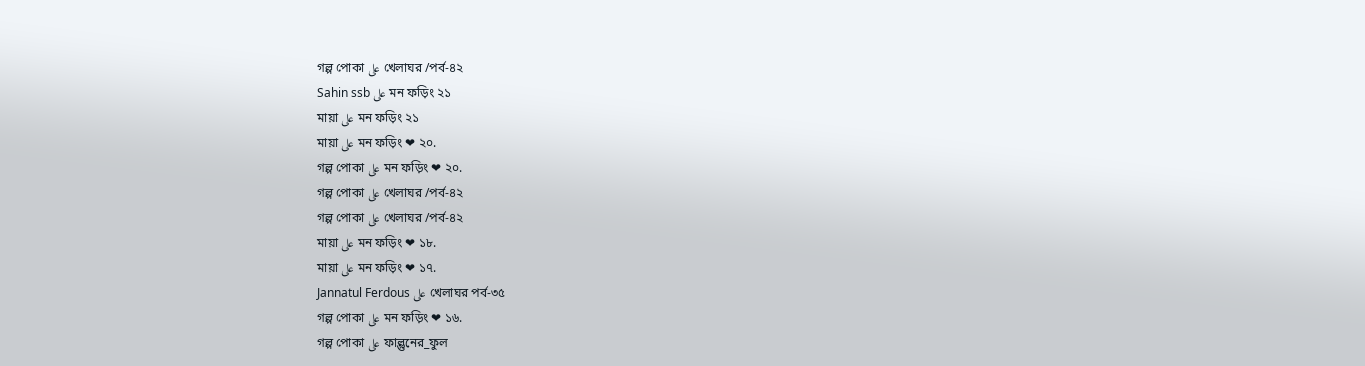গল্প পোকা على খেলাঘর /পর্ব-৪২
Sahin ssb على মন ফড়িং ২১
মায়া على মন ফড়িং ২১
মায়া على মন ফড়িং ❤ ২০.
গল্প পোকা على মন ফড়িং ❤ ২০.
গল্প পোকা على খেলাঘর /পর্ব-৪২
গল্প পোকা على খেলাঘর /পর্ব-৪২
মায়া على মন ফড়িং ❤ ১৮.
মায়া على মন ফড়িং ❤ ১৭.
Jannatul Ferdous على খেলাঘর পর্ব-৩৫
গল্প পোকা على মন ফড়িং ❤ ১৬.
গল্প পোকা على ফাল্গুনের_ফুল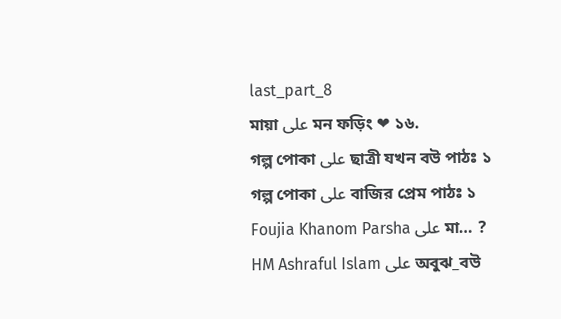last_part_8
মায়া على মন ফড়িং ❤ ১৬.
গল্প পোকা على ছাত্রী যখন বউ পাঠঃ ১
গল্প পোকা على বাজির প্রেম পাঠঃ ১
Foujia Khanom Parsha على মা… ?
HM Ashraful Islam على অবুঝ_বউ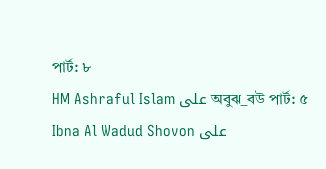পার্ট: ৮
HM Ashraful Islam على অবুঝ_বউ পার্ট: ৫
Ibna Al Wadud Shovon على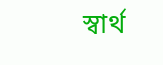স্বার্থ